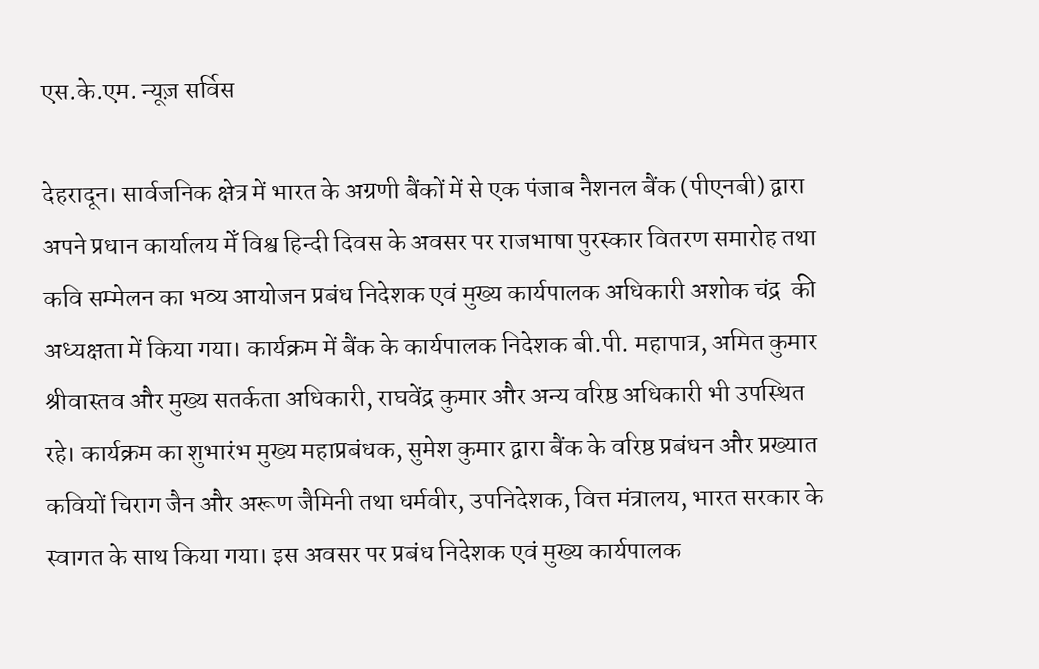एस.के.एम. न्यूज़ सर्विस

देहरादून। सार्वजनिक क्षेत्र में भारत के अग्रणी बैंकों में से एक पंजाब नैशनल बैंक (पीएनबी) द्वारा अपने प्रधान कार्यालय मेँ विश्व हिन्दी दिवस के अवसर पर राजभाषा पुरस्कार वितरण समारोह तथा कवि सम्मेलन का भव्य आयोजन प्रबंध निदेशक एवं मुख्य कार्यपालक अधिकारी अशोक चंद्र  की अध्यक्षता में किया गया। कार्यक्रम में बैंक के कार्यपालक निदेशक बी.पी. महापात्र, अमित कुमार श्रीवास्तव और मुख्य सतर्कता अधिकारी, राघवेंद्र कुमार और अन्य वरिष्ठ अधिकारी भी उपस्थित रहे। कार्यक्रम का शुभारंभ मुख्य महाप्रबंधक, सुमेश कुमार द्वारा बैंक के वरिष्ठ प्रबंधन और प्रख्यात कवियों चिराग जैन और अरूण जैमिनी तथा धर्मवीर, उपनिदेशक, वित्त मंत्रालय, भारत सरकार के स्वागत के साथ किया गया। इस अवसर पर प्रबंध निदेशक एवं मुख्य कार्यपालक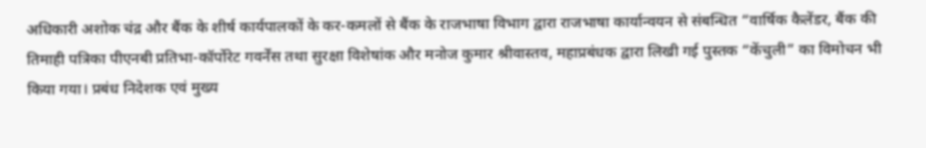अधिकारी अशोक चंद्र और बैंक के शीर्ष कार्यपालकों के कर-कमलों से बैंक के राजभाषा विभाग द्वारा राजभाषा कार्यान्वयन से संबन्धित “वार्षिक कैलेंडर, बैंक की तिमाही पत्रिका पीएनबी प्रतिभा-कॉर्पोरेट गवर्नेंस तथा सुरक्षा विशेषांक और मनोज कुमार श्रीवास्तव, महाप्रबंधक द्वारा लिखी गई पुस्तक “केंचुली” का विमोचन भी किया गया। प्रबंध निदेशक एवं मुख्य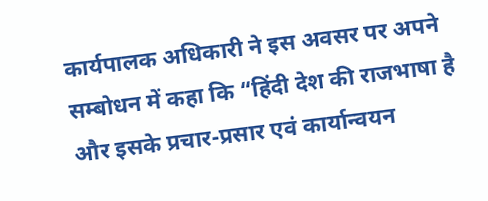कार्यपालक अधिकारी ने इस अवसर पर अपने सम्बोधन में कहा कि “हिंदी देश की राजभाषा है और इसके प्रचार-प्रसार एवं कार्यान्वयन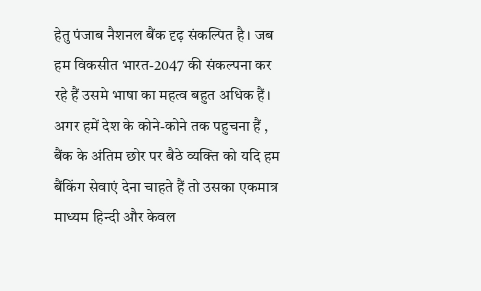हेतु पंजाब नैशनल बैंक दृढ़ संकल्पित है। जब हम विकसीत भारत-2047 की संकल्पना कर रहे हैं उसमे भाषा का महत्व बहुत अधिक हैं। अगर हमें देश के कोने-कोने तक पहुचना हैं , बैंक के अंतिम छोर पर बैठे व्यक्ति को यदि हम बैंकिंग सेवाएं देना चाहते हैं तो उसका एकमात्र माध्यम हिन्दी और केवल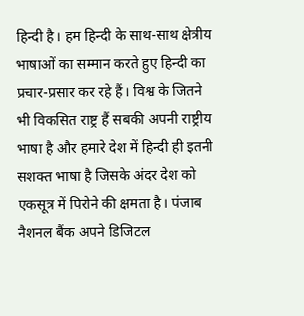हिन्दी है। हम हिन्दी के साथ-साथ क्षेत्रीय भाषाओं का सम्मान करते हुए हिन्दी का प्रचार-प्रसार कर रहे हैं। विश्व के जितने भी विकसित राष्ट्र हैं सबकी अपनी राष्ट्रीय भाषा है और हमारे देश में हिन्दी ही इतनी सशक्त भाषा है जिसके अंदर देश को एकसूत्र में पिरोने की क्षमता है। पंजाब नैशनल बैंक अपने डिजिटल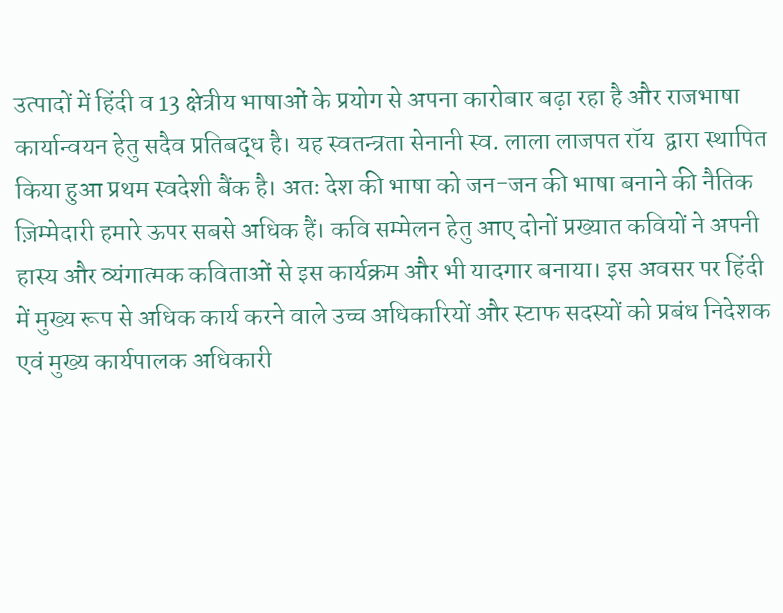उत्पादों में हिंदी व 13 क्षेत्रीय भाषाओं के प्रयोग से अपना कारोबार बढ़ा रहा है और राजभाषा कार्यान्वयन हेतु सदैव प्रतिबद्ध है। यह स्वतन्त्रता सेनानी स्व. लाला लाजपत रॉय  द्वारा स्थापित किया हुआ प्रथम स्वदेशी बैंक है। अतः देश की भाषा को जन-जन की भाषा बनाने की नैतिक ज़िम्मेदारी हमारे ऊपर सबसे अधिक हैं। कवि सम्मेलन हेतु आए दोनों प्रख्यात कवियों ने अपनी हास्य और व्यंगात्मक कविताओं से इस कार्यक्रम और भी यादगार बनाया। इस अवसर पर हिंदी में मुख्य रूप से अधिक कार्य करने वाले उच्च अधिकारियों और स्टाफ सदस्यों को प्रबंध निदेशक एवं मुख्य कार्यपालक अधिकारी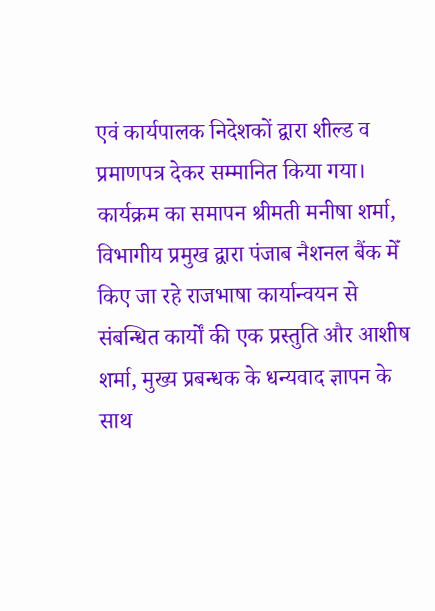एवं कार्यपालक निदेशकों द्वारा शील्ड व प्रमाणपत्र देकर सम्मानित किया गया। कार्यक्रम का समापन श्रीमती मनीषा शर्मा, विभागीय प्रमुख द्वारा पंजाब नैशनल बैंक मेँ किए जा रहे राजभाषा कार्यान्वयन से संबन्धित कार्यों की एक प्रस्तुति और आशीष शर्मा, मुख्य प्रबन्धक के धन्यवाद ज्ञापन के साथ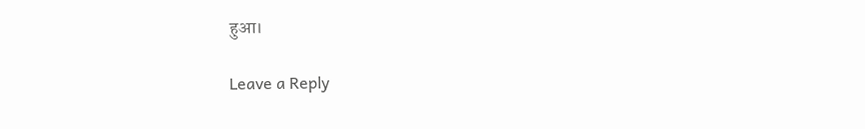हुआ।

Leave a Reply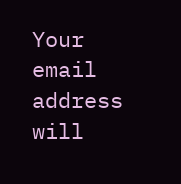Your email address will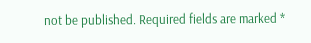not be published. Required fields are marked *